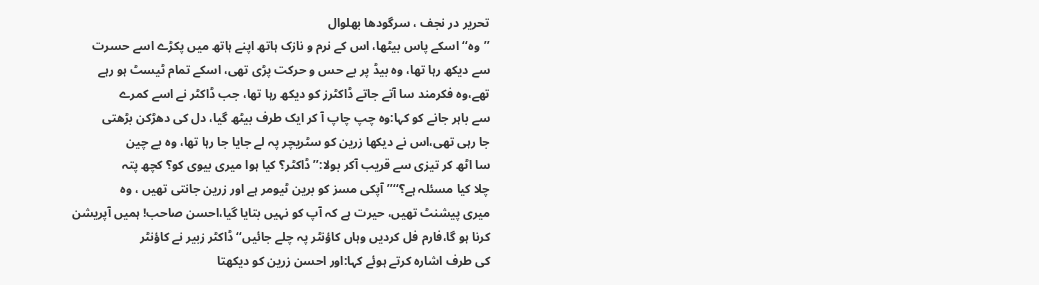تحریر در نجف ، سرگودھا بھلوال
’’وہ‘‘ اسکے پاس بیٹھا، اس کے نرم و نازک ہاتھ اپنے ہاتھ میں پکڑے اسے حسرت
سے دیکھ رہا تھا، وہ بیڈ پر بے حس و حرکت پڑی تھی، اسکے تمام ٹیسٹ ہو رہے
تھے،وہ فکرمند سا آتے جاتے ڈاکٹرز کو دیکھ رہا تھا، جب ڈاکٹر نے اسے کمرے
سے باہر جانے کو کہا:وہ چپ چاپ آ کر ایک طرف بیٹھ گیا، دل کی دھڑکن بڑھتی
جا رہی تھی،اس نے دیکھا زرین کو سٹریچر پہ لے جایا جا رہا تھا، وہ بے چین
سا اٹھ کر تیزی سے قریب آکر بولا:’’ڈاکٹر؟ کیا ہوا میری بیوی کو؟ کچھ پتہ
چلا کیا مسئلہ ہے؟‘‘’’آپکی مسز کو برین ٹیومر ہے اور زرین جانتی تھیں ، وہ
میری پیشنٹ تھیں، حیرت ہے کہ آپ کو نہیں بتایا گیا،احسن صاحب! ہمیں آپریشن
کرنا ہو گا،فارم فل کردیں وہاں کاؤنٹر پہ چلے جائیں‘‘ ڈاکٹر زبیر نے کاؤنٹر
کی طرف اشارہ کرتے ہوئے کہا:اور احسن زرین کو دیکھتا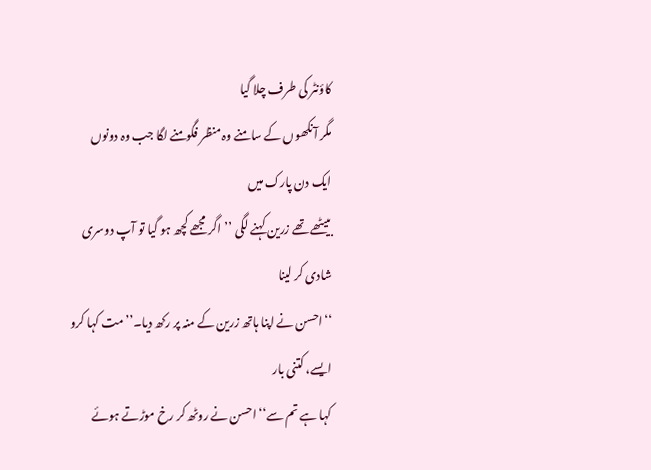کاؤنٹر کی طرف چلا گیا
مگر آنکھوں کے سامنے وہ منظر فگومنے لگا جب وہ دونوں ایک دن پارک میں
بییٹھے تھے زرین کہنے لگی ’’اگر مجھے کچھ ہو گیا تو آپ دوسری شادی کر لینا
‘‘احسن نے اپنا ہاتھ زرین کے منہ پر رکھ دیا۔’’مت کہا کرو ایسے، کتنی بار
کہا ہے تم سے‘‘احسن نے روٹھ کر رخ موڑتے ہوئے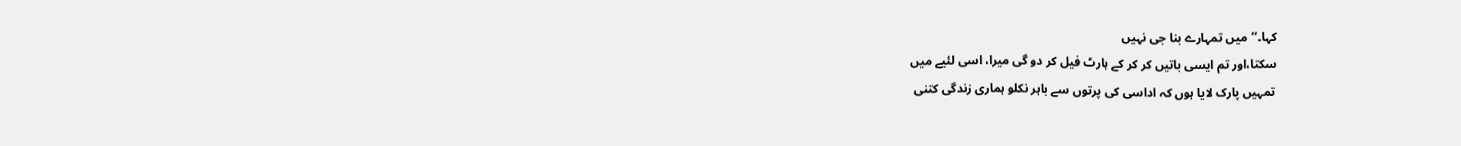کہا۔’’میں تمہارے بنا جی نہیں
سکتا،اور تم ایسی باتیں کر کر کے ہارٹ فیل کر دو گی میرا، اسی لئیے میں
تمہیں پارک لایا ہوں کہ اداسی کی پرتوں سے باہر نکلو ہماری زندگی کتنی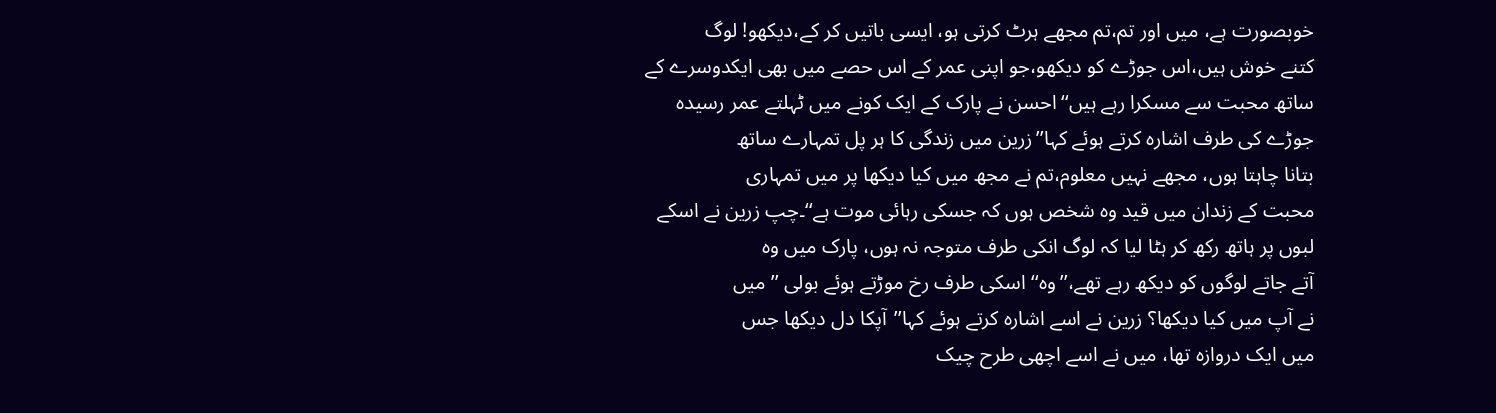خوبصورت ہے، میں اور تم،تم مجھے ہرٹ کرتی ہو، ایسی باتیں کر کے،دیکھو! لوگ
کتنے خوش ہیں،اس جوڑے کو دیکھو،جو اپنی عمر کے اس حصے میں بھی ایکدوسرے کے
ساتھ محبت سے مسکرا رہے ہیں‘‘احسن نے پارک کے ایک کونے میں ٹہلتے عمر رسیدہ
جوڑے کی طرف اشارہ کرتے ہوئے کہا’’زرین میں زندگی کا ہر پل تمہارے ساتھ
بتانا چاہتا ہوں، مجھے نہیں معلوم،تم نے مجھ میں کیا دیکھا پر میں تمہاری
محبت کے زندان میں قید وہ شخص ہوں کہ جسکی رہائی موت ہے‘‘۔چپ زرین نے اسکے
لبوں پر ہاتھ رکھ کر ہٹا لیا کہ لوگ انکی طرف متوجہ نہ ہوں، پارک میں وہ
آتے جاتے لوگوں کو دیکھ رہے تھے،’’وہ‘‘ اسکی طرف رخ موڑتے ہوئے بولی ’’میں
نے آپ میں کیا دیکھا؟ زرین نے اسے اشارہ کرتے ہوئے کہا’’آپکا دل دیکھا جس
میں ایک دروازہ تھا، میں نے اسے اچھی طرح چیک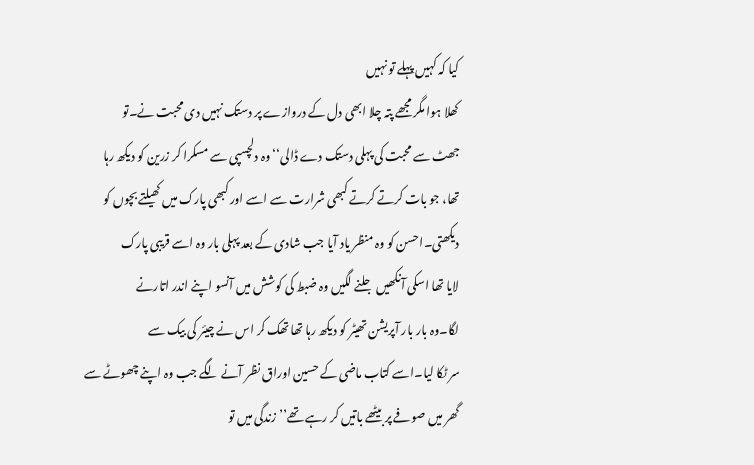کیا کہ کہیں پہلے تو نہیں
کھلا ہوا مگر مجھے پتہ چلا ابھی دل کے دروازے پر دستک نہیں دی محبت نے۔تو
جھٹ سے محبت کی پہلی دستک دے ڈالی‘‘وہ دلچسپی سے مسکرا کر زرین کو دیکھ رہا
تھا، جو بات کرتے کرتے کبھی شرارت سے اسے اور کبھی پارک میں کھیلتے بچوں کو
دیکھتی۔احسن کو وہ منظر یاد آیا جب شادی کے بعد پہلی بار وہ اسے قریبی پارک
لایا تھا اسکی آنکھیں جلنے لگیں وہ ضبط کی کوشش میں آنسو اپنے اندر اتارنے
لگا۔وہ بار بار آپریشن تھیٹر کو دیکھ رہا تھا تھک کر اس نے چیئر کی بیک سے
سر ٹکا لیا۔اسے کتاب ماضی کے حسین اوراق نظر آنے لگے جب وہ اپنے چھوٹے سے
گھر میں صوفے پر بیٹھے باتیں کر رہے تھے’’ زندگی میں تو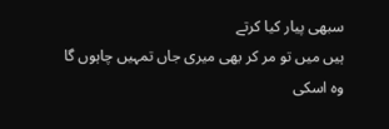سبھی پیار کیا کرتے
ہیں میں تو مر کر بھی میری جاں تمہیں چاہوں گا وہ اسکی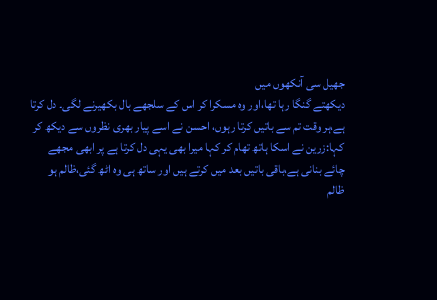جھیل سی آنکھوں میں
دیکھتے گنگا رہا تھا،اور وہ مسکرا کر اس کے سلجھے بال بکھیرنے لگی۔ دل کرتا
ہے،ہر وقت تم سے باتیں کرتا رہوں، احسن نے اسے پیار بھری نظروں سے دیکھ کر
کہا:زرین نے اسکا ہاتھ تھام کر کہا میرا بھی یہی دل کرتا ہے پر ابھی مجھے
چائے بنانی ہے،باقی باتیں بعد میں کرتے ہیں اور ساتھ ہی وہ اٹھ گئی،ظالم ہو
ظالم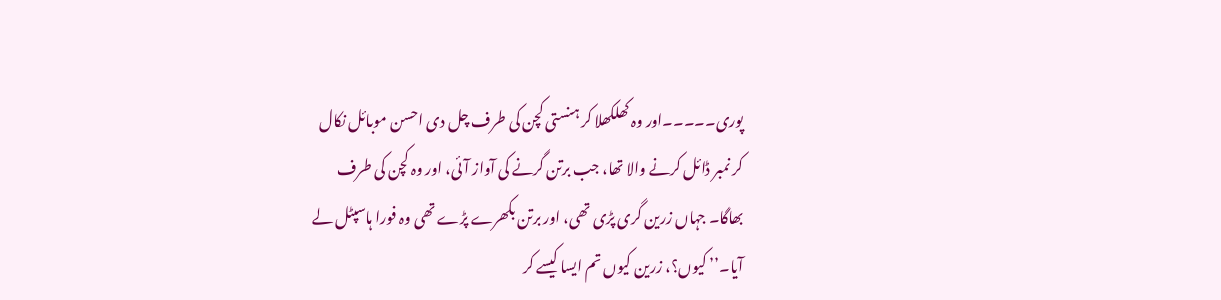پوری۔۔۔۔۔اور وہ کھلکھلا کر ہنستی کچن کی طرف چل دی احسن موبائل نکال
کر نمبر ڈائل کرنے والا تھا، جب برتن گرنے کی آواز آئی، اور وہ کچن کی طرف
بھاگا۔ جہاں زرین گری پڑی تھی، اور برتن بکھرے پڑے تھی وہ فورا ہاسپٹل لے
آیا۔’’ کیوں؟، زرین کیوں تم ایسا کیسے کر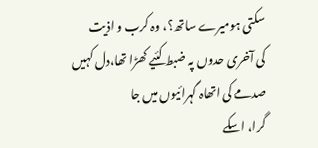سکتی ہومیرے ساتھ؟، وہ کرب و اذیت
کی آخری حدوں پہ ضبط کئیے کھڑا تھا،دل کہیں صدمے کی اتھاہ گہرائیوں میں جا
گرا، اسکے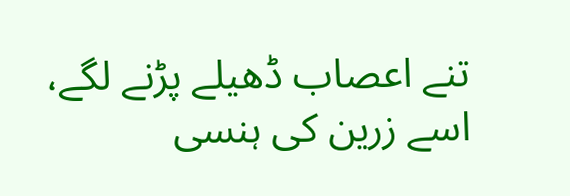تنے اعصاب ڈھیلے پڑنے لگے، اسے زرین کی ہنسی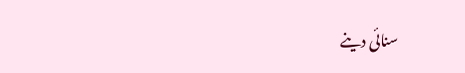سنائی دینے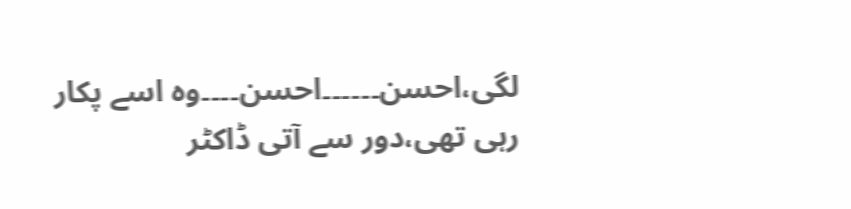لگی،احسن۔۔۔۔۔۔احسن۔۔۔۔وہ اسے پکار رہی تھی،دور سے آتی ڈاکٹر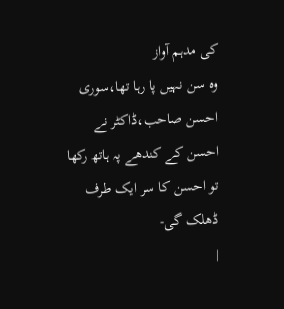کی مدہم آواز
وہ سن نہیں پا رہا تھا،سوری احسن صاحب،ڈاکٹر نے احسن کے کندھے پہ ہاتھ رکھا
تو احسن کا سر ایک طرف ڈھلک گی-
|